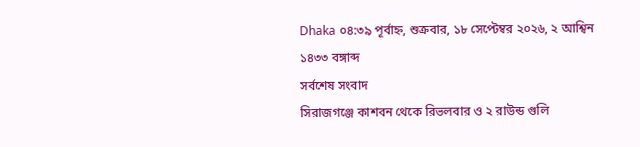Dhaka ০৪:৩৯ পূর্বাহ্ন, শুক্রবার, ১৮ সেপ্টেম্বর ২০২৬, ২ আশ্বিন ১৪৩৩ বঙ্গাব্দ
সর্বশেষ সংবাদ
সিরাজগঞ্জে কাশবন থেকে রিভলবার ও ২ রাউন্ড গুলি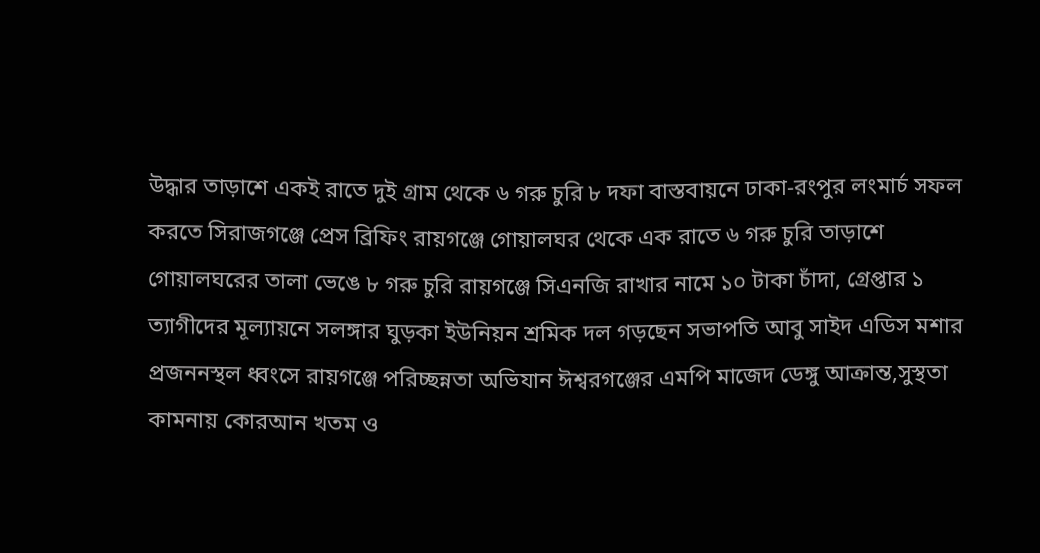উদ্ধার তাড়াশে একই রাতে দুই গ্রাম থেকে ৬ গরু চুরি ৮ দফা বাস্তবায়নে ঢাকা-রংপুর লংমার্চ সফল করতে সিরাজগঞ্জে প্রেস ব্রিফিং রায়গঞ্জে গোয়ালঘর থেকে এক রাতে ৬ গরু চুরি তাড়াশে গোয়ালঘরের তালা ভেঙে ৮ গরু চুরি রায়গঞ্জে সিএনজি রাখার নামে ১০ টাকা চাঁদা, গ্রেপ্তার ১ ত্যাগীদের মূল্যায়নে সলঙ্গার ঘুড়কা ইউনিয়ন শ্রমিক দল গড়ছেন সভাপতি আবু সাইদ এডিস মশার প্রজননস্থল ধ্বংসে রায়গঞ্জে পরিচ্ছন্নতা অভিযান ঈশ্বরগঞ্জের এমপি মাজেদ ডেঙ্গু আক্রান্ত,সুস্থতা কামনায় কোরআন খতম ও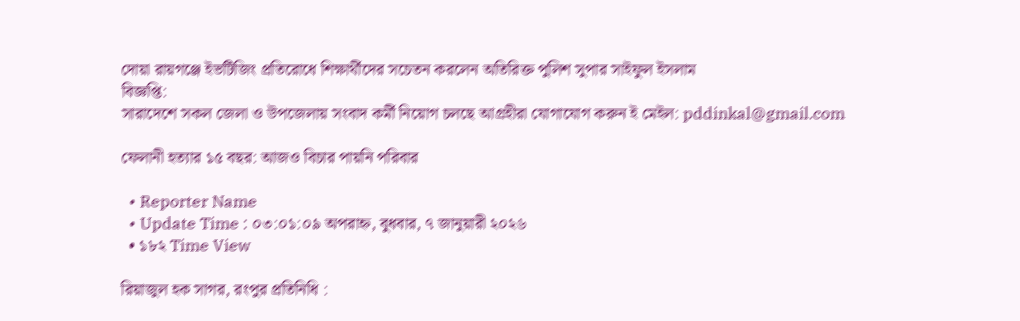দোয়া রায়গঞ্জে ইভটিজিং প্রতিরোধে শিক্ষার্থীদের সচেতন করলেন অতিরিক্ত পুলিশ সুপার সাইফুল ইসলাম
বিজ্ঞপ্তি:
সারাদেশে সকল জেলা ও উপজেলায় সংবাদ কর্মী নিয়োগ চলছে আগ্রহীরা যোগাযোগ করুন ই মেইল: pddinkal@gmail.com

ফেলানী হত্যার ১৫ বছর: আজও বিচার পায়নি পরিবার

  • Reporter Name
  • Update Time : ০৩:০১:০৯ অপরাহ্ন, বুধবার, ৭ জানুয়ারী ২০২৬
  • ১৮২ Time View

রিয়াজুল হক সাগর, রংপুর প্রতিনিধি :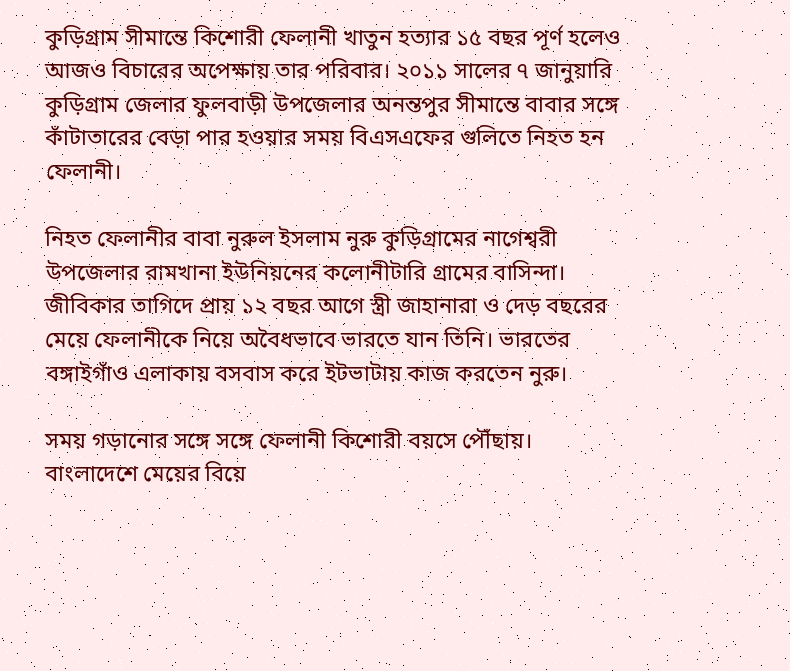কুড়িগ্রাম সীমান্তে কিশোরী ফেলানী খাতুন হত্যার ১৫ বছর পূর্ণ হলেও আজও বিচারের অপেক্ষায় তার পরিবার। ২০১১ সালের ৭ জানুয়ারি কুড়িগ্রাম জেলার ফুলবাড়ী উপজেলার অনন্তপুর সীমান্তে বাবার সঙ্গে কাঁটাতারের বেড়া পার হওয়ার সময় বিএসএফের গুলিতে নিহত হন ফেলানী।

নিহত ফেলানীর বাবা নুরুল ইসলাম নুরু কুড়িগ্রামের নাগেশ্বরী উপজেলার রামখানা ইউনিয়নের কলোনীটারি গ্রামের বাসিন্দা। জীবিকার তাগিদে প্রায় ১২ বছর আগে স্ত্রী জাহানারা ও দেড় বছরের মেয়ে ফেলানীকে নিয়ে অবৈধভাবে ভারতে যান তিনি। ভারতের বঙ্গাইগাঁও এলাকায় বসবাস করে ইটভাটায় কাজ করতেন নুরু।

সময় গড়ানোর সঙ্গে সঙ্গে ফেলানী কিশোরী বয়সে পৌঁছায়। বাংলাদেশে মেয়ের বিয়ে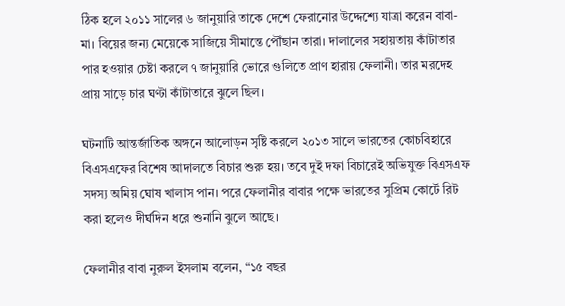ঠিক হলে ২০১১ সালের ৬ জানুয়ারি তাকে দেশে ফেরানোর উদ্দেশ্যে যাত্রা করেন বাবা-মা। বিয়ের জন্য মেয়েকে সাজিয়ে সীমান্তে পৌঁছান তারা। দালালের সহায়তায় কাঁটাতার পার হওয়ার চেষ্টা করলে ৭ জানুয়ারি ভোরে গুলিতে প্রাণ হারায় ফেলানী। তার মরদেহ প্রায় সাড়ে চার ঘণ্টা কাঁটাতারে ঝুলে ছিল।

ঘটনাটি আন্তর্জাতিক অঙ্গনে আলোড়ন সৃষ্টি করলে ২০১৩ সালে ভারতের কোচবিহারে বিএসএফের বিশেষ আদালতে বিচার শুরু হয়। তবে দুই দফা বিচারেই অভিযুক্ত বিএসএফ সদস্য অমিয় ঘোষ খালাস পান। পরে ফেলানীর বাবার পক্ষে ভারতের সুপ্রিম কোর্টে রিট করা হলেও দীর্ঘদিন ধরে শুনানি ঝুলে আছে।

ফেলানীর বাবা নুরুল ইসলাম বলেন, “১৫ বছর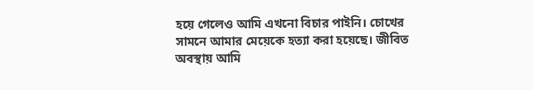হয়ে গেলেও আমি এখনো বিচার পাইনি। চোখের সামনে আমার মেয়েকে হত্যা করা হয়েছে। জীবিত অবস্থায় আমি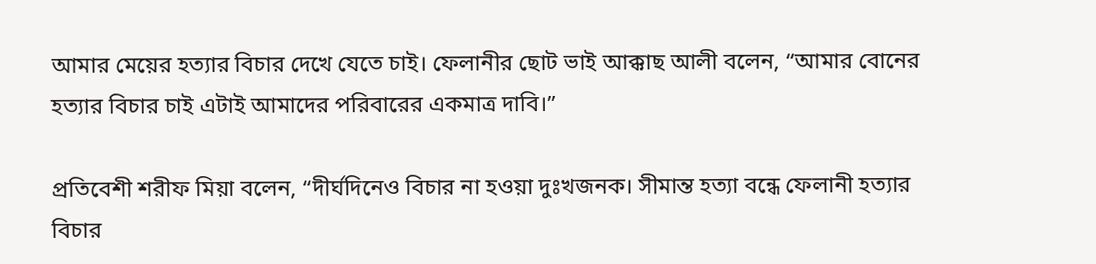আমার মেয়ের হত্যার বিচার দেখে যেতে চাই। ফেলানীর ছোট ভাই আক্কাছ আলী বলেন, “আমার বোনের হত্যার বিচার চাই এটাই আমাদের পরিবারের একমাত্র দাবি।”

প্রতিবেশী শরীফ মিয়া বলেন, “দীর্ঘদিনেও বিচার না হওয়া দুঃখজনক। সীমান্ত হত্যা বন্ধে ফেলানী হত্যার বিচার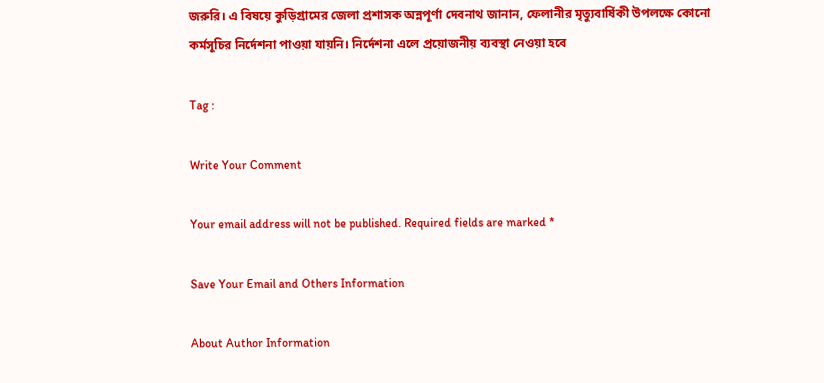জরুরি। এ বিষয়ে কুড়িগ্রামের জেলা প্রশাসক অন্নপূর্ণা দেবনাথ জানান, ফেলানীর মৃত্যুবার্ষিকী উপলক্ষে কোনো কর্মসূচির নির্দেশনা পাওয়া যায়নি। নির্দেশনা এলে প্রয়োজনীয় ব্যবস্থা নেওয়া হবে

Tag :

Write Your Comment

Your email address will not be published. Required fields are marked *

Save Your Email and Others Information

About Author Information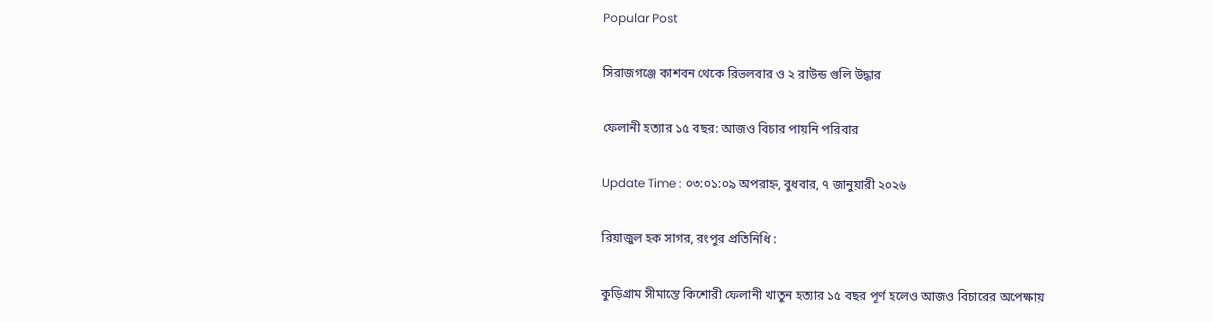Popular Post

সিরাজগঞ্জে কাশবন থেকে রিভলবার ও ২ রাউন্ড গুলি উদ্ধার

ফেলানী হত্যার ১৫ বছর: আজও বিচার পায়নি পরিবার

Update Time : ০৩:০১:০৯ অপরাহ্ন, বুধবার, ৭ জানুয়ারী ২০২৬

রিয়াজুল হক সাগর, রংপুর প্রতিনিধি :

কুড়িগ্রাম সীমান্তে কিশোরী ফেলানী খাতুন হত্যার ১৫ বছর পূর্ণ হলেও আজও বিচারের অপেক্ষায়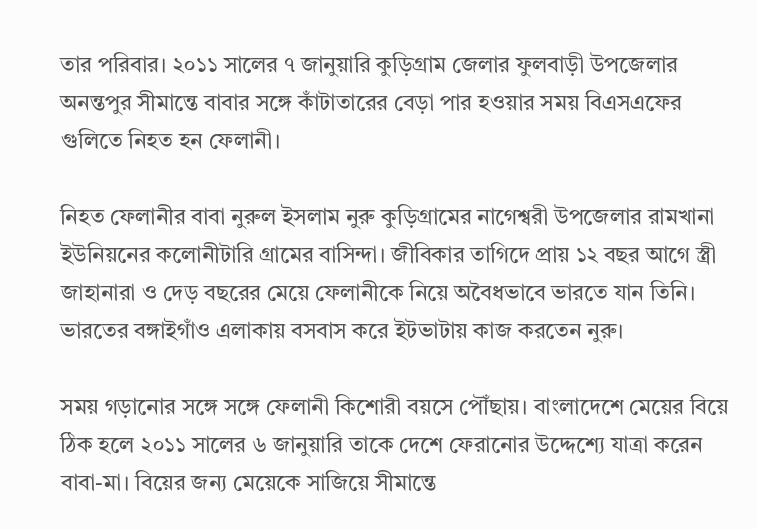তার পরিবার। ২০১১ সালের ৭ জানুয়ারি কুড়িগ্রাম জেলার ফুলবাড়ী উপজেলার অনন্তপুর সীমান্তে বাবার সঙ্গে কাঁটাতারের বেড়া পার হওয়ার সময় বিএসএফের গুলিতে নিহত হন ফেলানী।

নিহত ফেলানীর বাবা নুরুল ইসলাম নুরু কুড়িগ্রামের নাগেশ্বরী উপজেলার রামখানা ইউনিয়নের কলোনীটারি গ্রামের বাসিন্দা। জীবিকার তাগিদে প্রায় ১২ বছর আগে স্ত্রী জাহানারা ও দেড় বছরের মেয়ে ফেলানীকে নিয়ে অবৈধভাবে ভারতে যান তিনি। ভারতের বঙ্গাইগাঁও এলাকায় বসবাস করে ইটভাটায় কাজ করতেন নুরু।

সময় গড়ানোর সঙ্গে সঙ্গে ফেলানী কিশোরী বয়সে পৌঁছায়। বাংলাদেশে মেয়ের বিয়ে ঠিক হলে ২০১১ সালের ৬ জানুয়ারি তাকে দেশে ফেরানোর উদ্দেশ্যে যাত্রা করেন বাবা-মা। বিয়ের জন্য মেয়েকে সাজিয়ে সীমান্তে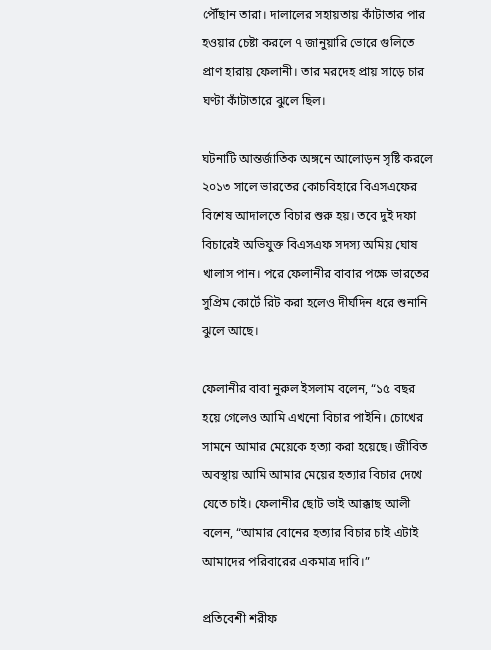পৌঁছান তারা। দালালের সহায়তায় কাঁটাতার পার হওয়ার চেষ্টা করলে ৭ জানুয়ারি ভোরে গুলিতে প্রাণ হারায় ফেলানী। তার মরদেহ প্রায় সাড়ে চার ঘণ্টা কাঁটাতারে ঝুলে ছিল।

ঘটনাটি আন্তর্জাতিক অঙ্গনে আলোড়ন সৃষ্টি করলে ২০১৩ সালে ভারতের কোচবিহারে বিএসএফের বিশেষ আদালতে বিচার শুরু হয়। তবে দুই দফা বিচারেই অভিযুক্ত বিএসএফ সদস্য অমিয় ঘোষ খালাস পান। পরে ফেলানীর বাবার পক্ষে ভারতের সুপ্রিম কোর্টে রিট করা হলেও দীর্ঘদিন ধরে শুনানি ঝুলে আছে।

ফেলানীর বাবা নুরুল ইসলাম বলেন, “১৫ বছর হয়ে গেলেও আমি এখনো বিচার পাইনি। চোখের সামনে আমার মেয়েকে হত্যা করা হয়েছে। জীবিত অবস্থায় আমি আমার মেয়ের হত্যার বিচার দেখে যেতে চাই। ফেলানীর ছোট ভাই আক্কাছ আলী বলেন, “আমার বোনের হত্যার বিচার চাই এটাই আমাদের পরিবারের একমাত্র দাবি।”

প্রতিবেশী শরীফ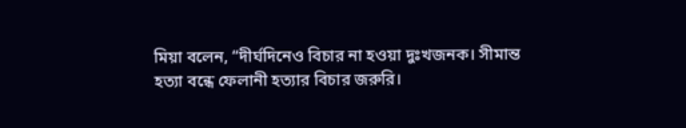মিয়া বলেন, “দীর্ঘদিনেও বিচার না হওয়া দুঃখজনক। সীমান্ত হত্যা বন্ধে ফেলানী হত্যার বিচার জরুরি।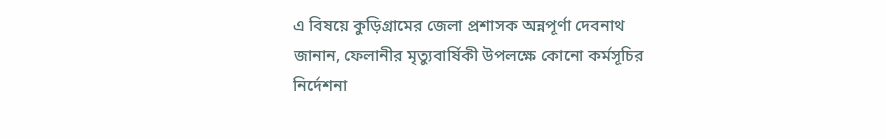এ বিষয়ে কুড়িগ্রামের জেলা প্রশাসক অন্নপূর্ণা দেবনাথ জানান, ফেলানীর মৃত্যুবার্ষিকী উপলক্ষে কোনো কর্মসূচির নির্দেশনা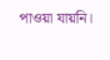পাওয়া যায়নি।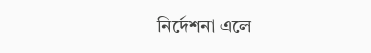নির্দেশনা এলে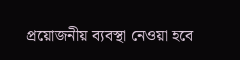প্রয়োজনীয় ব্যবস্থা নেওয়া হবে